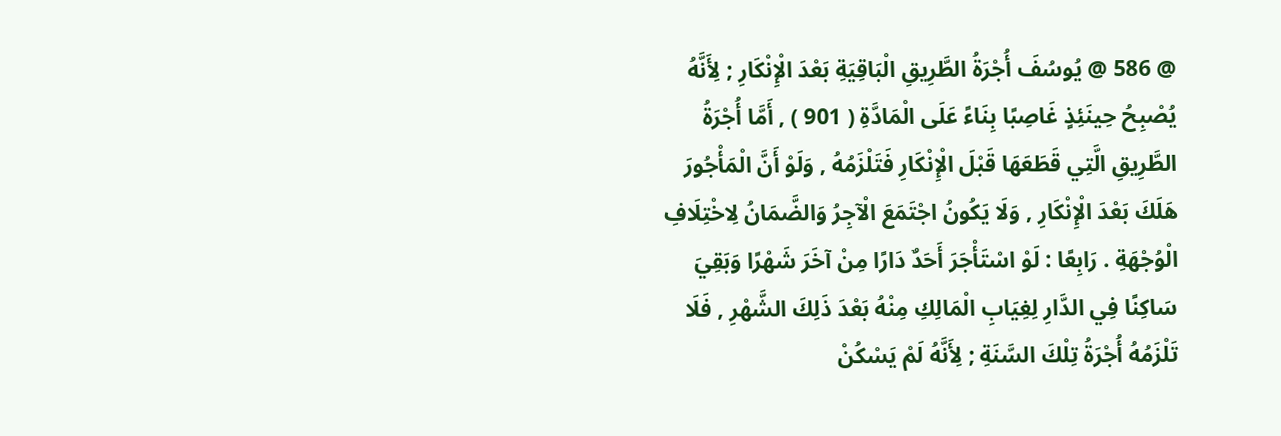@ 586 @ يُوسُفَ أُجْرَةُ الطَّرِيقِ الْبَاقِيَةِ بَعْدَ الْإِنْكَارِ ; لِأَنَّهُ يُصْبِحُ حِينَئِذٍ غَاصِبًا بِنَاءً عَلَى الْمَادَّةِ ( 901 ) , أَمَّا أُجْرَةُ الطَّرِيقِ الَّتِي قَطَعَهَا قَبْلَ الْإِنْكَارِ فَتَلْزَمُهُ , وَلَوْ أَنَّ الْمَأْجُورَ هَلَكَ بَعْدَ الْإِنْكَارِ , وَلَا يَكُونُ اجْتَمَعَ الْآجِرُ وَالضَّمَانُ لِاخْتِلَافِ الْوُجْهَةِ . رَابِعًا : لَوْ اسْتَأْجَرَ أَحَدٌ دَارًا مِنْ آخَرَ شَهْرًا وَبَقِيَ سَاكِنًا فِي الدَّارِ لِغِيَابِ الْمَالِكِ مِنْهُ بَعْدَ ذَلِكَ الشَّهْرِ , فَلَا تَلْزَمُهُ أُجْرَةُ تِلْكَ السَّنَةِ ; لِأَنَّهُ لَمْ يَسْكُنْ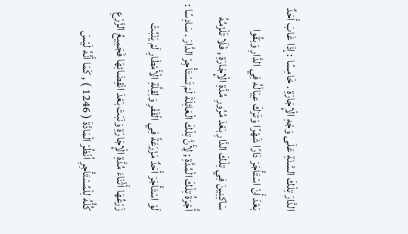الدَّارَ تِلْكَ السَّنَةِ عَلَى وَجْهِ الْإِجَارَةِ . خَامِسًا : إذَا غَابَ أَحَدٌ بَعْدَ أَنْ اسْتَأْجَرَ دَارًا شَهْرًا وَتَرَكَ عِيَالَهُ فِي الدَّارِ وَبَقُوا سَاكِنِينَ فِي تِلْكَ الدَّارِ بَعْدَ مُرُورِ مُدَّةِ الْإِجَارَةِ , فَلَا تَلْزَمُهُ أُجْرَةُ تِلْكَ الْمُدَّةِ ; لِأَنَّ تِلْكَ الْعَائِلَةَ لَمْ تَسْتَأْجِرْ الدَّارَ . سَادِسًا : لَوْ اسْتَأْجَرَ أَحَدٌ مَزْرَعَةً فِي الْقَفْرِ وَلِقِلَّةِ الْأَمْطَارِ لَمْ يَنْبُتْ زَرْعُهَا أَثْنَاءَ مُدَّةِ الْإِجَارَةِ وَنَبَتَ بَعْدَ انْقِضَائِهَا فَجَمِيعُ الزَّرْعِ كُلُّهُ لِلْمُسْتَأْجِرِ اُنْظُرْ الْمَادَّةَ ( 1246 ) , كَمَا أَنَّهُ لَيْسَ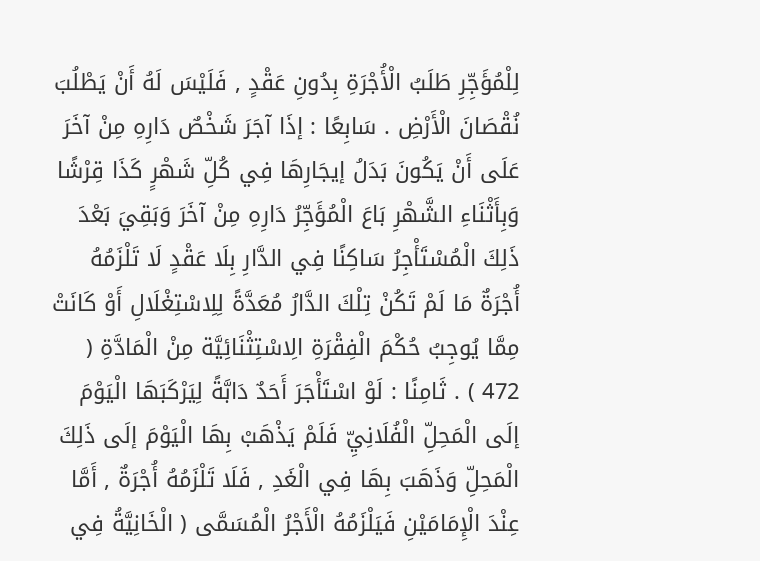لِلْمُؤَجِّرِ طَلَبُ الْأُجْرَةِ بِدُونِ عَقْدٍ , فَلَيْسَ لَهُ أَنْ يَطْلُبَ نُقْصَانَ الْأَرْضِ . سَابِعًا : إذَا آجَرَ شَخْصٌ دَارِهِ مِنْ آخَرَ عَلَى أَنْ يَكُونَ بَدَلُ إيجَارِهَا فِي كُلِّ شَهْرٍ كَذَا قِرْشًا وَبِأَثْنَاءِ الشَّهْرِ بَاعَ الْمُؤَجِّرُ دَارِهِ مِنْ آخَرَ وَبَقِيَ بَعْدَ ذَلِكَ الْمُسْتَأْجِرُ سَاكِنًا فِي الدَّارِ بِلَا عَقْدٍ لَا تَلْزَمُهُ أُجْرَةٌ مَا لَمْ تَكُنْ تِلْكَ الدَّارُ مُعَدَّةً لِلِاسْتِغْلَالِ أَوْ كَانَتْ مِمَّا يُوجِبُ حُكْمَ الْفِقْرَةِ الِاسْتِثْنَائِيَّة مِنْ الْمَادَّةِ ( 472 ) . ثَامِنًا : لَوْ اسْتَأْجَرَ أَحَدٌ دَابَّةً لِيَرْكَبَهَا الْيَوْمَ إلَى الْمَحِلِّ الْفُلَانِيِّ فَلَمْ يَذْهَبْ بِهَا الْيَوْمَ إلَى ذَلِكَ الْمَحِلِّ وَذَهَبَ بِهَا فِي الْغَدِ , فَلَا تَلْزَمُهُ أُجْرَةٌ , أَمَّا عِنْدَ الْإِمَامَيْنِ فَيَلْزَمُهُ الْأَجْرُ الْمُسَمَّى ( الْخَانِيَّةُ فِي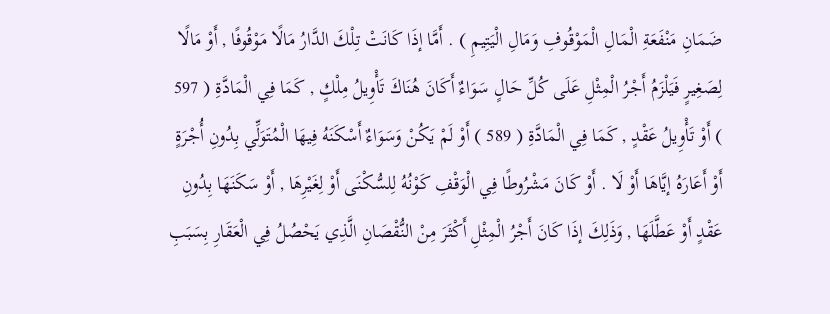ضَمَانِ مَنْفَعَةِ الْمَالِ الْمَوْقُوفِ وَمَالِ الْيَتِيمِ ) . أَمَّا إذَا كَانَتْ تِلْكَ الدَّارُ مَالًا مَوْقُوفًا , أَوْ مَالًا لِصَغِيرٍ فَيَلْزَمُ أَجْرُ الْمِثْلِ عَلَى كُلِّ حَالٍ سَوَاءٌ أَكَانَ هُنَاكَ تَأْوِيلُ مِلْكٍ , كَمَا فِي الْمَادَّةِ ( 597 ) أَوْ تَأْوِيلُ عَقْدٍ , كَمَا فِي الْمَادَّةِ ( 589 ) أَوْ لَمْ يَكُنْ وَسَوَاءٌ أَسْكَنَهُ فِيهَا الْمُتَوَلِّي بِدُونِ أُجْرَةٍ أَوْ أَعَارَهُ إيَّاهَا أَوْ لَا . أَوْ كَانَ مَشْرُوطًا فِي الْوَقْفِ كَوْنُهُ لِلسُّكْنَى أَوْ لِغَيْرِهَا , أَوْ سَكَنَهَا بِدُونِ عَقْدٍ أَوْ عَطَّلَهَا , وَذَلِكَ إذَا كَانَ أَجْرُ الْمِثْلِ أَكْثَرَ مِنْ النُّقْصَانِ الَّذِي يَحْصُلُ فِي الْعَقَارِ بِسَبَبِ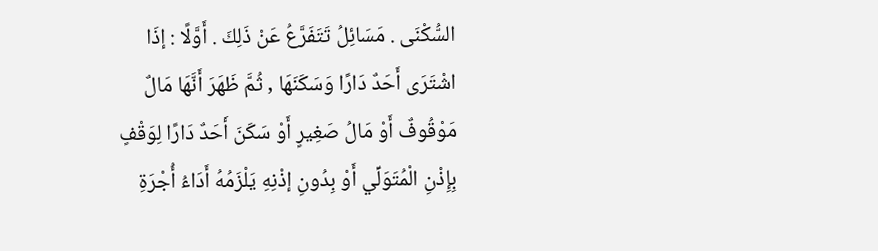السُّكْنَى . مَسَائِلُ تَتَفَرَّعُ عَنْ ذَلِكَ . أَوَّلًا : إذَا اشْتَرَى أَحَدٌ دَارًا وَسَكَنَهَا , ثُمَّ ظَهَرَ أَنَّهَا مَالٌ مَوْقُوفٌ أَوْ مَالُ صَغِيرٍ أَوْ سَكَنَ أَحَدٌ دَارًا لِوَقْفٍ بِإِذْنِ الْمُتَوَلِّي أَوْ بِدُونِ إذْنِهِ يَلْزَمُهُ أَدَاءُ أُجْرَةِ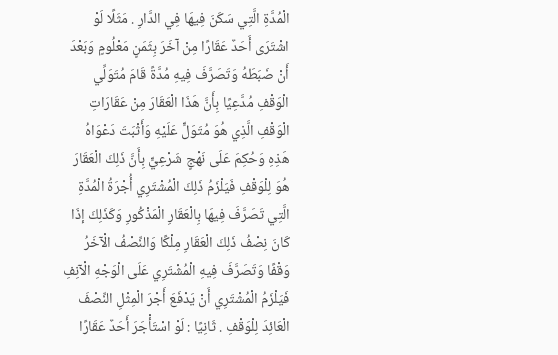الْمُدَّةِ الَّتِي سَكَنَ فِيهَا فِي الدَّارِ . مَثَلًا لَوْ اشْتَرَى أَحَدٌ عَقَارًا مِنْ آخَرَ بِثَمَنٍ مَعْلُومٍ وَبَعْدَ أَنْ ضَبَطَهُ وَتَصَرَّفَ فِيهِ مُدَّةً قَامَ مُتَوَلِّي الْوَقْفِ مُدَّعِيًا بِأَنَّ هَذَا الْعَقَارَ مِنْ عَقَارَاتِ الْوَقْفِ الَّذِي هُوَ مُتَوَلٍّ عَلَيْهِ وَأَثْبَتَ دَعْوَاهُ هَذِهِ وَحُكِمَ عَلَى نَهْجٍ شَرْعِيٍّ بِأَنَّ ذَلِكَ الْعَقَارَ هُوَ لِلْوَقْفِ فَيَلْزَمُ ذَلِكَ الْمُشْتَرِي أُجْرَةُ الْمُدَّةِ الَّتِي تَصَرَّفَ فِيهَا بِالْعَقَارِ الْمَذْكُورِ وَكَذَلِكَ إذَا كَانَ نِصْفُ ذَلِكَ الْعَقَارِ مِلْكًا وَالنِّصْفُ الْآخَرُ وَقْفًا وَتَصَرَّفَ فِيهِ الْمُشْتَرِي عَلَى الْوَجْهِ الْآنِفِ فَيَلْزَمُ الْمُشْتَرِي أَنْ يَدْفَعَ أَجْرَ الْمِثْلِ النِّصْفَ الْعَائِدَ لِلْوَقْفِ . ثَانِيًا : لَوْ اسْتَأْجَرَ أَحَدٌ عَقَارًا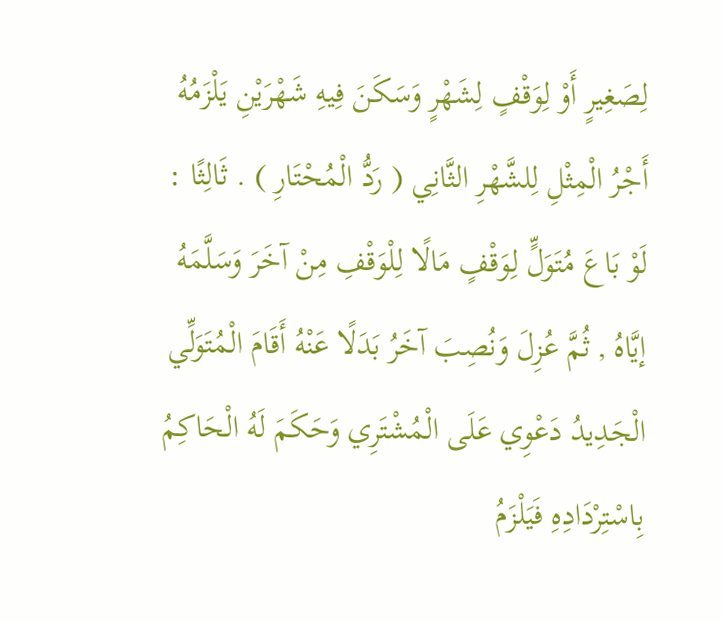لِصَغِيرٍ أَوْ لِوَقْفٍ لِشَهْرٍ وَسَكَنَ فِيهِ شَهْرَيْنِ يَلْزَمُهُ أَجْرُ الْمِثْلِ لِلشَّهْرِ الثَّانِي ( رَدُّ الْمُحْتَارِ ) . ثَالِثًا : لَوْ بَاعَ مُتَوَلٍّ لِوَقْفٍ مَالًا لِلْوَقْفِ مِنْ آخَرَ وَسَلَّمَهُ إيَّاهُ , ثُمَّ عُزِلَ وَنُصِبَ آخَرُ بَدَلًا عَنْهُ أَقَامَ الْمُتَوَلِّي الْجَدِيدُ دَعْوِي عَلَى الْمُشْتَرِي وَحَكَمَ لَهُ الْحَاكِمُ بِاسْتِرْدَادِهِ فَيَلْزَمُ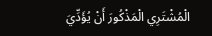الْمُشْتَرِي الْمَذْكُورَ أَنْ يُؤَدِّيَ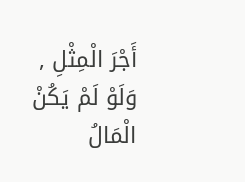أَجْرَ الْمِثْلِ , وَلَوْ لَمْ يَكُنْ الْمَالُ